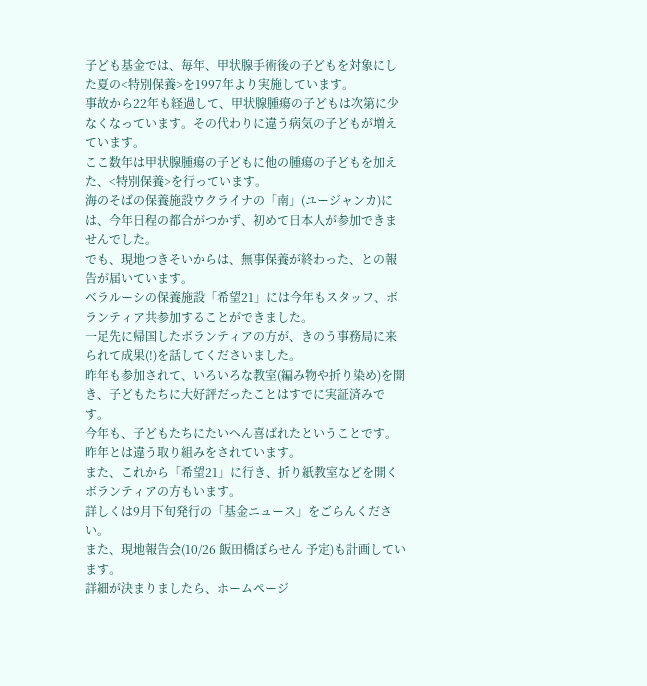子ども基金では、毎年、甲状腺手術後の子どもを対象にした夏の<特別保養>を1997年より実施しています。
事故から22年も経過して、甲状腺腫瘍の子どもは次第に少なくなっています。その代わりに違う病気の子どもが増えています。
ここ数年は甲状腺腫瘍の子どもに他の腫瘍の子どもを加えた、<特別保養>を行っています。
海のそばの保養施設ウクライナの「南」(ユージャンカ)には、今年日程の都合がつかず、初めて日本人が参加できませんでした。
でも、現地つきそいからは、無事保養が終わった、との報告が届いています。
ベラルーシの保養施設「希望21」には今年もスタッフ、ボランティア共参加することができました。
一足先に帰国したボランティアの方が、きのう事務局に来られて成果(!)を話してくださいました。
昨年も参加されて、いろいろな教室(編み物や折り染め)を開き、子どもたちに大好評だったことはすでに実証済みです。
今年も、子どもたちにたいへん喜ばれたということです。昨年とは違う取り組みをされています。
また、これから「希望21」に行き、折り紙教室などを開くボランティアの方もいます。
詳しくは9月下旬発行の「基金ニュース」をごらんください。
また、現地報告会(10/26 飯田橋ぼらせん 予定)も計画しています。
詳細が決まりましたら、ホームページ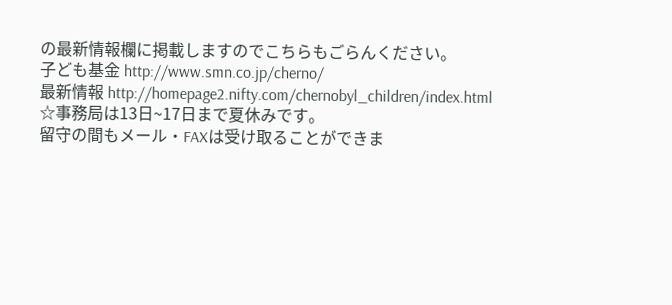の最新情報欄に掲載しますのでこちらもごらんください。
子ども基金 http://www.smn.co.jp/cherno/
最新情報 http://homepage2.nifty.com/chernobyl_children/index.html
☆事務局は13日~17日まで夏休みです。
留守の間もメール・FAXは受け取ることができま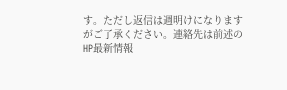す。ただし返信は週明けになりますがご了承ください。連絡先は前述のHP最新情報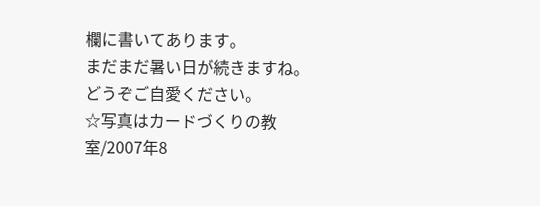欄に書いてあります。
まだまだ暑い日が続きますね。
どうぞご自愛ください。
☆写真はカードづくりの教室/2007年8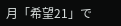月「希望21」で